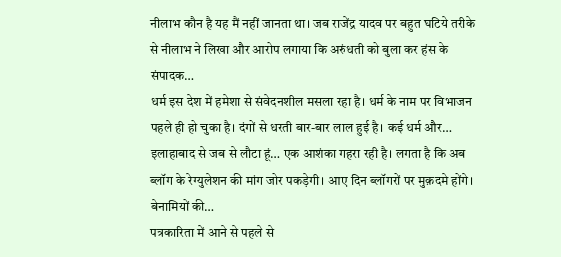नीलाभ कौन है यह मैं नहीं जानता था। जब राजेंद्र यादव पर बहुत घटिये तरीके से नीलाभ ने लिखा और आरोप लगाया कि अरुंधती को बुला कर हंस के संपादक…
धर्म इस देश में हमेशा से संवेदनशील मसला रहा है। धर्म के नाम पर विभाजन पहले ही हो चुका है। दंगों से धरती बार-बार लाल हुई है। कई धर्म और…
इलाहाबाद से जब से लौटा हूं… एक आशंका गहरा रही है। लगता है कि अब ब्लॉग के रेग्युलेशन की मांग जोर पकड़ेगी। आए दिन ब्लॉगरों पर मुक़दमे होंगे। बेनामियों की…
पत्रकारिता में आने से पहले से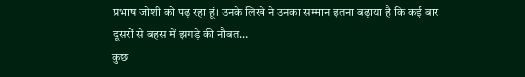प्रभाष जोशी को पढ़ रहा हूं। उनके लिखे ने उनका सम्मान इतना बढ़ाया है कि कई बार दूसरों से बहस में झगड़े की नौबत…
कुछ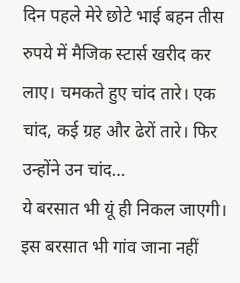दिन पहले मेरे छोटे भाई बहन तीस रुपये में मैजिक स्टार्स खरीद कर लाए। चमकते हुए चांद तारे। एक चांद, कई ग्रह और ढेरों तारे। फिर उन्होंने उन चांद…
ये बरसात भी यूं ही निकल जाएगी। इस बरसात भी गांव जाना नहीं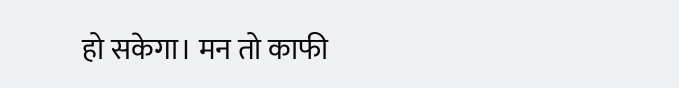हो सकेगा। मन तो काफी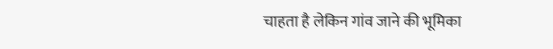चाहता है लेकिन गांव जाने की भूमिका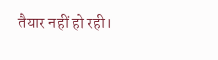तैयार नहीं हो रही।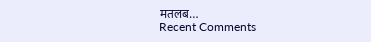मतलब…
Recent Comments